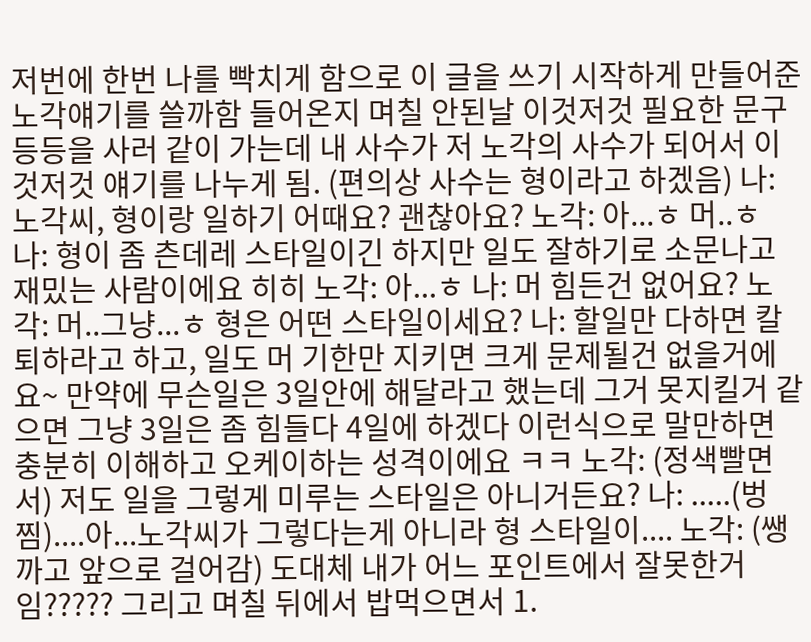저번에 한번 나를 빡치게 함으로 이 글을 쓰기 시작하게 만들어준 노각얘기를 쓸까함 들어온지 며칠 안된날 이것저것 필요한 문구 등등을 사러 같이 가는데 내 사수가 저 노각의 사수가 되어서 이것저것 얘기를 나누게 됨. (편의상 사수는 형이라고 하겠음) 나: 노각씨, 형이랑 일하기 어때요? 괜찮아요? 노각: 아...ㅎ 머..ㅎ 나: 형이 좀 츤데레 스타일이긴 하지만 일도 잘하기로 소문나고 재밌는 사람이에요 히히 노각: 아...ㅎ 나: 머 힘든건 없어요? 노각: 머..그냥...ㅎ 형은 어떤 스타일이세요? 나: 할일만 다하면 칼퇴하라고 하고, 일도 머 기한만 지키면 크게 문제될건 없을거에요~ 만약에 무슨일은 3일안에 해달라고 했는데 그거 못지킬거 같으면 그냥 3일은 좀 힘들다 4일에 하겠다 이런식으로 말만하면 충분히 이해하고 오케이하는 성격이에요 ㅋㅋ 노각: (정색빨면서) 저도 일을 그렇게 미루는 스타일은 아니거든요? 나: .....(벙찜)....아...노각씨가 그렇다는게 아니라 형 스타일이.... 노각: (쌩까고 앞으로 걸어감) 도대체 내가 어느 포인트에서 잘못한거임????? 그리고 며칠 뒤에서 밥먹으면서 1.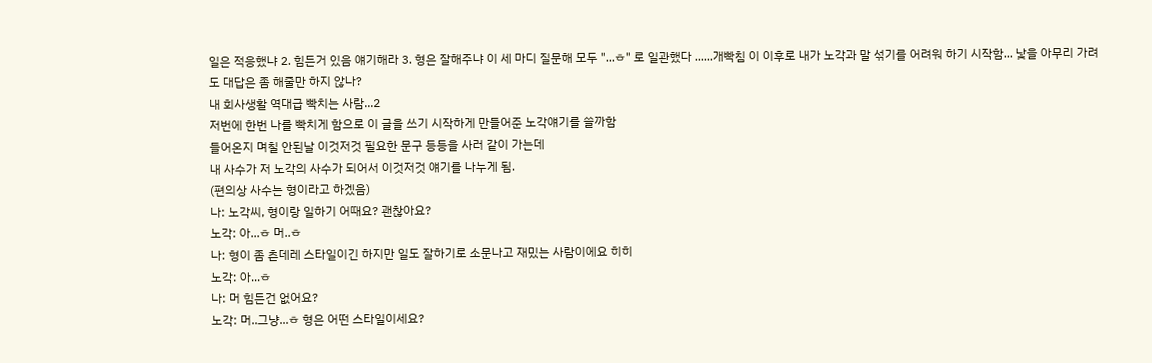일은 적응했냐 2. 힘든거 있음 얘기해라 3. 형은 잘해주냐 이 세 마디 질문해 모두 "...ㅎ" 로 일관했다 ......개빡침 이 이후로 내가 노각과 말 섞기를 어려워 하기 시작함... 낯을 아무리 가려도 대답은 좀 해줄만 하지 않나?
내 회사생활 역대급 빡치는 사람...2
저번에 한번 나를 빡치게 함으로 이 글을 쓰기 시작하게 만들어준 노각얘기를 쓸까함
들어온지 며칠 안된날 이것저것 필요한 문구 등등을 사러 같이 가는데
내 사수가 저 노각의 사수가 되어서 이것저것 얘기를 나누게 됨.
(편의상 사수는 형이라고 하겠음)
나: 노각씨, 형이랑 일하기 어때요? 괜찮아요?
노각: 아...ㅎ 머..ㅎ
나: 형이 좀 츤데레 스타일이긴 하지만 일도 잘하기로 소문나고 재밌는 사람이에요 히히
노각: 아...ㅎ
나: 머 힘든건 없어요?
노각: 머..그냥...ㅎ 형은 어떤 스타일이세요?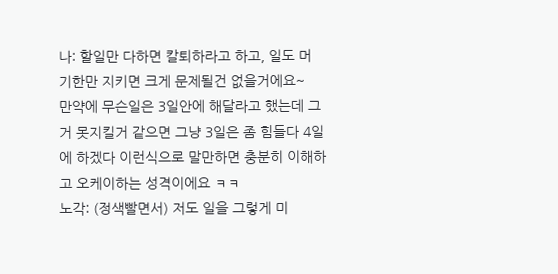나: 할일만 다하면 칼퇴하라고 하고, 일도 머 기한만 지키면 크게 문제될건 없을거에요~
만약에 무슨일은 3일안에 해달라고 했는데 그거 못지킬거 같으면 그냥 3일은 좀 힘들다 4일에 하겠다 이런식으로 말만하면 충분히 이해하고 오케이하는 성격이에요 ㅋㅋ
노각: (정색빨면서) 저도 일을 그렇게 미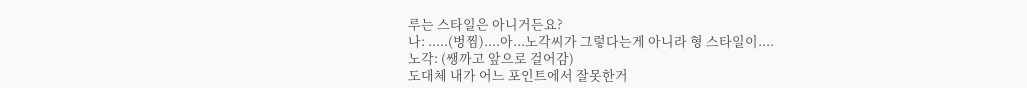루는 스타일은 아니거든요?
나: .....(벙찜)....아...노각씨가 그렇다는게 아니라 형 스타일이....
노각: (쌩까고 앞으로 걸어감)
도대체 내가 어느 포인트에서 잘못한거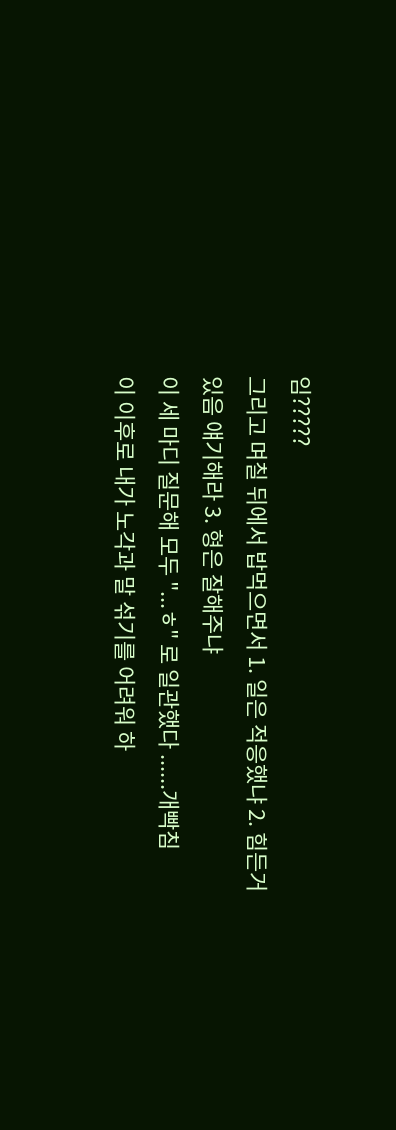임?????
그리고 며칠 뒤에서 밥먹으면서 1. 일은 적응했냐 2. 힘든거 있음 얘기해라 3. 형은 잘해주냐
이 세 마디 질문해 모두 "...ㅎ" 로 일관했다 ......개빡침
이 이후로 내가 노각과 말 섞기를 어려워 하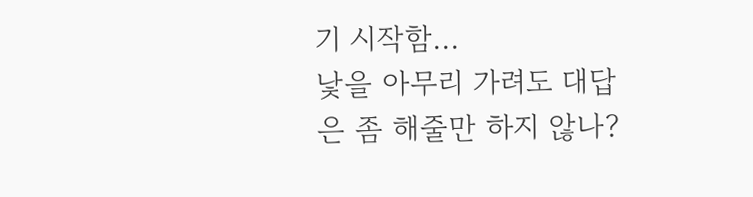기 시작함...
낯을 아무리 가려도 대답은 좀 해줄만 하지 않나?